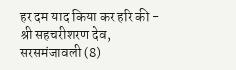हर दम याद किया कर हरि की - श्री सहचरीशरण देव, सरसमंजावली (8)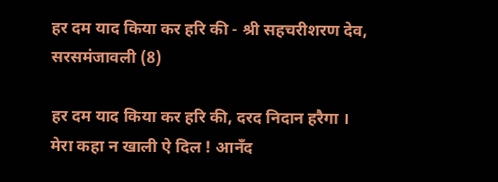हर दम याद किया कर हरि की - श्री सहचरीशरण देव, सरसमंजावली (8)

हर दम याद किया कर हरि की, दरद निदान हरैगा ।
मेरा कहा न खाली ऐ दिल ! आनँद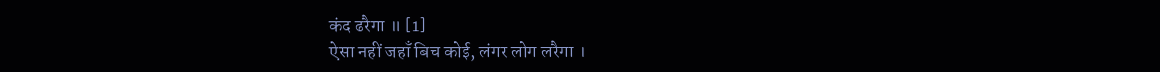कंद ढरैगा ॥ [1]
ऐसा नहीं जहाँ बिच कोई, लंगर लोग लरैगा ।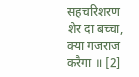सहचरिशरण शेर दा बच्चा, क्या गजराज करैगा ॥ [2]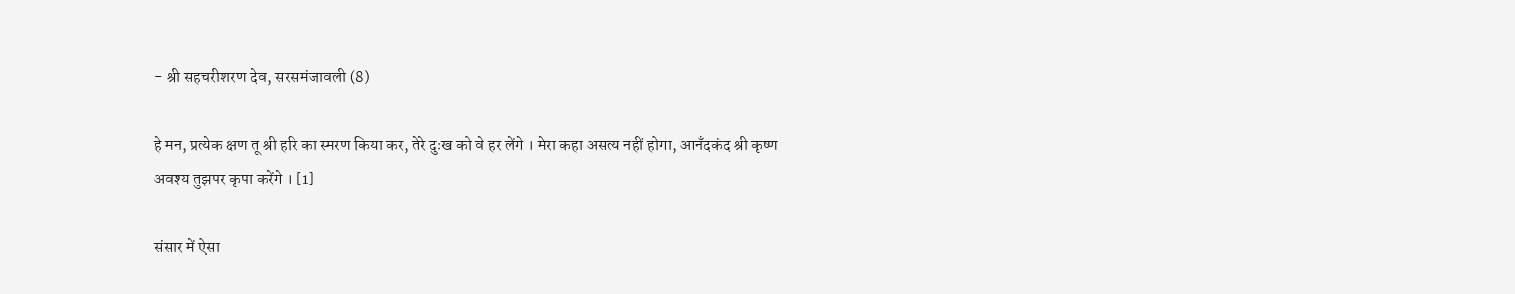- श्री सहचरीशरण देव, सरसमंजावली (8)

हे मन, प्रत्येक क्षण तू श्री हरि का स्मरण किया कर, तेरे दुःख को वे हर लेंगे । मेरा कहा असत्य नहीं होगा, आनँदकंद श्री कृष्ण अवश्य तुझपर कृपा करेंगे । [1]

संसार में ऐसा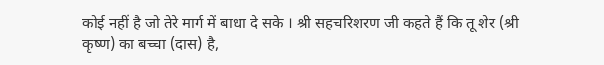कोई नहीं है जो तेरे मार्ग में बाधा दे सके । श्री सहचरिशरण जी कहते हैं कि तू शेर (श्री कृष्ण) का बच्चा (दास) है,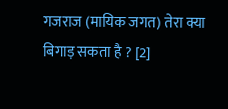गजराज (मायिक जगत) तेरा क्या बिगाड़ सकता है ? [2]